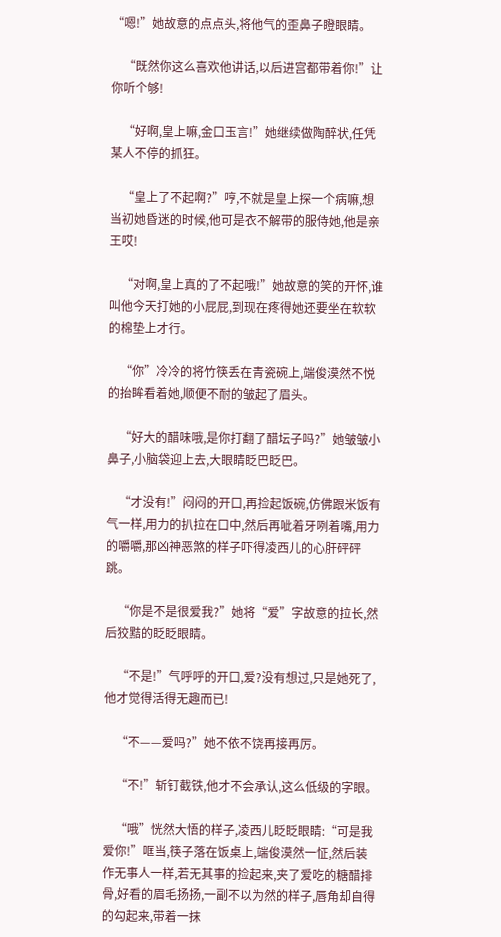“嗯!”她故意的点点头,将他气的歪鼻子瞪眼睛。

    “既然你这么喜欢他讲话,以后进宫都带着你!”让你听个够!

    “好啊,皇上嘛,金口玉言!”她继续做陶醉状,任凭某人不停的抓狂。

    “皇上了不起啊?”哼,不就是皇上探一个病嘛,想当初她昏迷的时候,他可是衣不解带的服侍她,他是亲王哎!

    “对啊,皇上真的了不起哦!”她故意的笑的开怀,谁叫他今天打她的小屁屁,到现在疼得她还要坐在软软的棉垫上才行。

    “你”冷冷的将竹筷丢在青瓷碗上,端俊漠然不悦的抬眸看着她,顺便不耐的皱起了眉头。

    “好大的醋味哦,是你打翻了醋坛子吗?”她皱皱小鼻子,小脑袋迎上去,大眼睛眨巴眨巴。

    “才没有!”闷闷的开口,再捡起饭碗,仿佛跟米饭有气一样,用力的扒拉在口中,然后再呲着牙咧着嘴,用力的嚼嚼,那凶神恶煞的样子吓得凌西儿的心肝砰砰跳。

    “你是不是很爱我?”她将“爱”字故意的拉长,然后狡黠的眨眨眼睛。

    “不是!”气呼呼的开口,爱?没有想过,只是她死了,他才觉得活得无趣而已!

    “不——爱吗?”她不依不饶再接再厉。

    “不!”斩钉截铁,他才不会承认,这么低级的字眼。

    “哦”恍然大悟的样子,凌西儿眨眨眼睛:“可是我爱你!”哐当,筷子落在饭桌上,端俊漠然一怔,然后装作无事人一样,若无其事的捡起来,夹了爱吃的糖醋排骨,好看的眉毛扬扬,一副不以为然的样子,唇角却自得的勾起来,带着一抹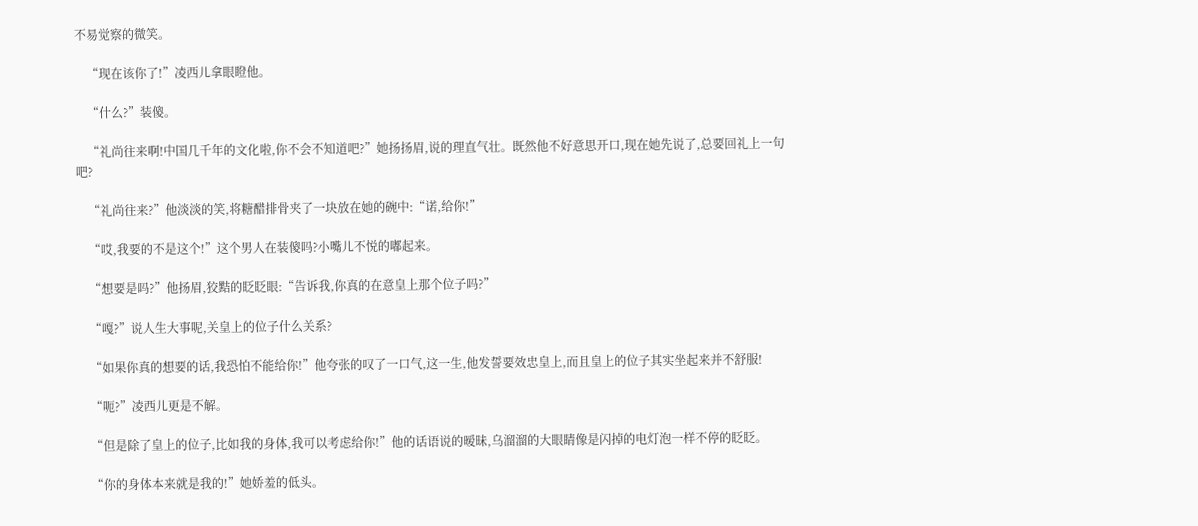不易觉察的微笑。

    “现在该你了!”凌西儿拿眼瞪他。

    “什么?”装傻。

    “礼尚往来啊!中国几千年的文化啦,你不会不知道吧?”她扬扬眉,说的理直气壮。既然他不好意思开口,现在她先说了,总要回礼上一句吧?

    “礼尚往来?”他淡淡的笑,将糖醋排骨夹了一块放在她的碗中:“诺,给你!”

    “哎,我要的不是这个!”这个男人在装傻吗?小嘴儿不悦的嘟起来。

    “想要是吗?”他扬眉,狡黠的眨眨眼:“告诉我,你真的在意皇上那个位子吗?”

    “嘎?”说人生大事呢,关皇上的位子什么关系?

    “如果你真的想要的话,我恐怕不能给你!”他夸张的叹了一口气,这一生,他发誓要效忠皇上,而且皇上的位子其实坐起来并不舒服!

    “呃?”凌西儿更是不解。

    “但是除了皇上的位子,比如我的身体,我可以考虑给你!”他的话语说的暧昧,乌溜溜的大眼睛像是闪掉的电灯泡一样不停的眨眨。

    “你的身体本来就是我的!”她娇羞的低头。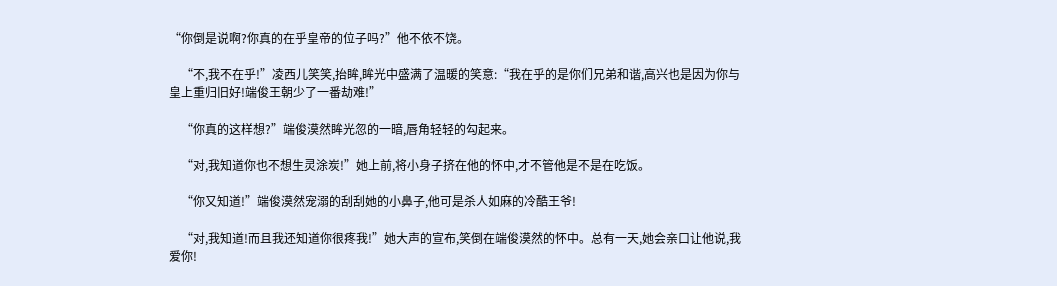“你倒是说啊?你真的在乎皇帝的位子吗?”他不依不饶。

    “不,我不在乎!”凌西儿笑笑,抬眸,眸光中盛满了温暖的笑意:“我在乎的是你们兄弟和谐,高兴也是因为你与皇上重归旧好!端俊王朝少了一番劫难!”

    “你真的这样想?”端俊漠然眸光忽的一暗,唇角轻轻的勾起来。

    “对,我知道你也不想生灵涂炭!”她上前,将小身子挤在他的怀中,才不管他是不是在吃饭。

    “你又知道!”端俊漠然宠溺的刮刮她的小鼻子,他可是杀人如麻的冷酷王爷!

    “对,我知道!而且我还知道你很疼我!”她大声的宣布,笑倒在端俊漠然的怀中。总有一天,她会亲口让他说,我爱你!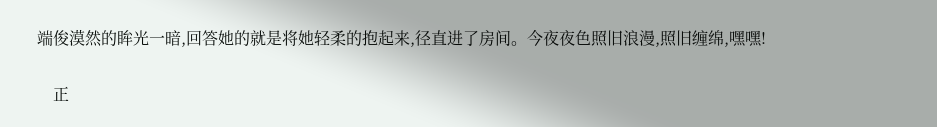端俊漠然的眸光一暗,回答她的就是将她轻柔的抱起来,径直进了房间。今夜夜色照旧浪漫,照旧缠绵,嘿嘿!

    正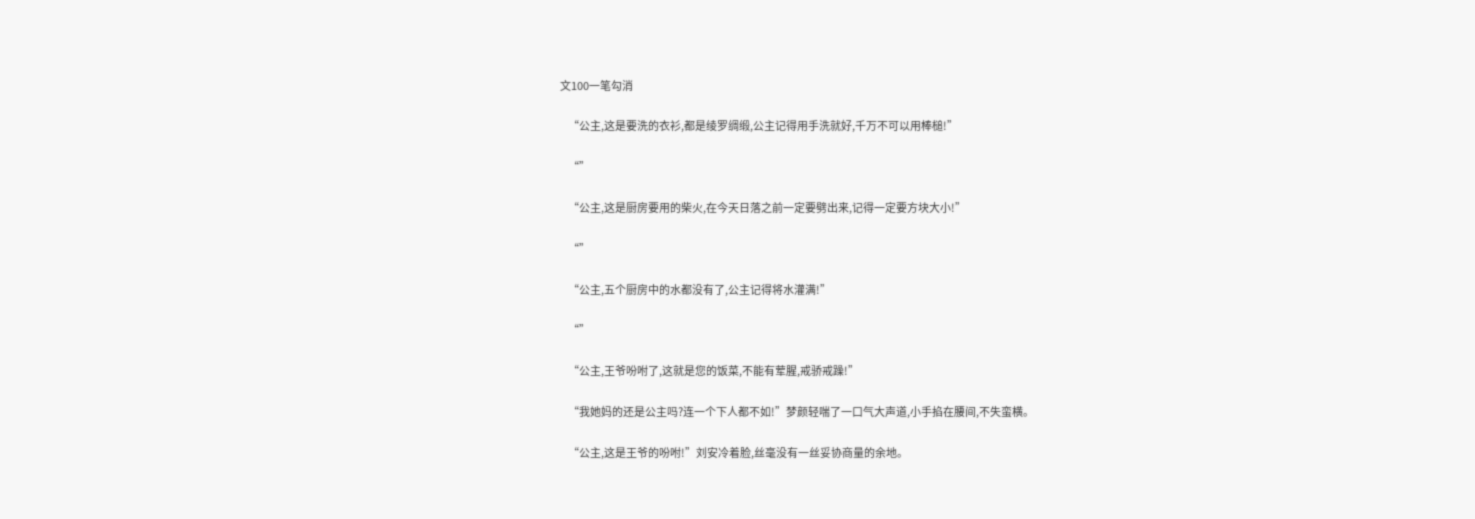文100一笔勾消

    “公主,这是要洗的衣衫,都是绫罗绸缎,公主记得用手洗就好,千万不可以用棒槌!”

    “”

    “公主,这是厨房要用的柴火,在今天日落之前一定要劈出来,记得一定要方块大小!”

    “”

    “公主,五个厨房中的水都没有了,公主记得将水灌满!”

    “”

    “公主,王爷吩咐了,这就是您的饭菜,不能有荤腥,戒骄戒躁!”

    “我她妈的还是公主吗?连一个下人都不如!”梦颜轻喘了一口气大声道,小手掐在腰间,不失蛮横。

    “公主,这是王爷的吩咐!”刘安冷着脸,丝毫没有一丝妥协商量的余地。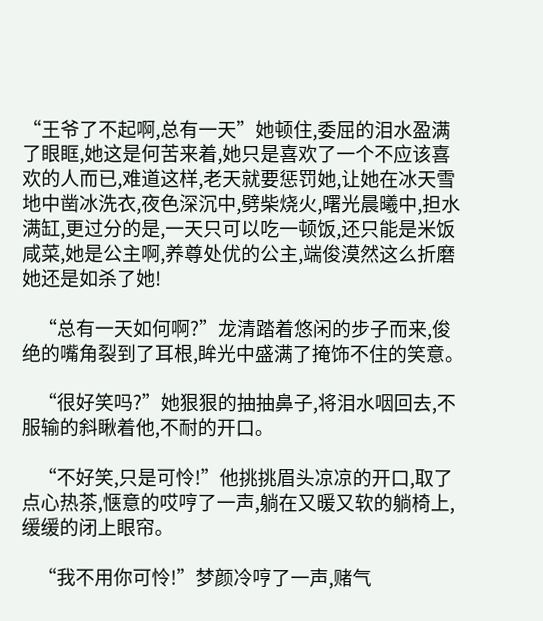“王爷了不起啊,总有一天”她顿住,委屈的泪水盈满了眼眶,她这是何苦来着,她只是喜欢了一个不应该喜欢的人而已,难道这样,老天就要惩罚她,让她在冰天雪地中凿冰洗衣,夜色深沉中,劈柴烧火,曙光晨曦中,担水满缸,更过分的是,一天只可以吃一顿饭,还只能是米饭咸菜,她是公主啊,养尊处优的公主,端俊漠然这么折磨她还是如杀了她!

    “总有一天如何啊?”龙清踏着悠闲的步子而来,俊绝的嘴角裂到了耳根,眸光中盛满了掩饰不住的笑意。

    “很好笑吗?”她狠狠的抽抽鼻子,将泪水咽回去,不服输的斜瞅着他,不耐的开口。

    “不好笑,只是可怜!”他挑挑眉头凉凉的开口,取了点心热茶,惬意的哎哼了一声,躺在又暖又软的躺椅上,缓缓的闭上眼帘。

    “我不用你可怜!”梦颜冷哼了一声,赌气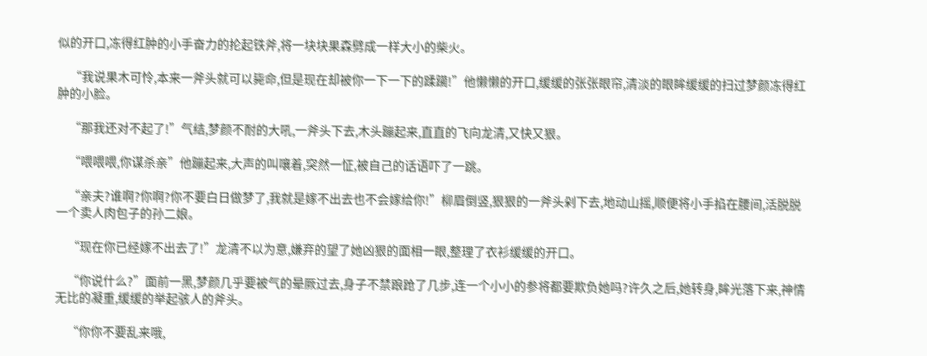似的开口,冻得红肿的小手奋力的抡起铁斧,将一块块果森劈成一样大小的柴火。

    “我说果木可怜,本来一斧头就可以毙命,但是现在却被你一下一下的蹂躏!”他懒懒的开口,缓缓的张张眼帘,清淡的眼眸缓缓的扫过梦颜冻得红肿的小脸。

    “那我还对不起了!”气结,梦颜不耐的大吼,一斧头下去,木头蹦起来,直直的飞向龙清,又快又狠。

    “喂喂喂,你谋杀亲”他蹦起来,大声的叫嚷着,突然一怔,被自己的话语吓了一跳。

    “亲夫?谁啊?你啊?你不要白日做梦了,我就是嫁不出去也不会嫁给你!”柳眉倒竖,狠狠的一斧头剁下去,地动山摇,顺便将小手掐在腰间,活脱脱一个卖人肉包子的孙二娘。

    “现在你已经嫁不出去了!”龙清不以为意,嫌弃的望了她凶狠的面相一眼,整理了衣衫缓缓的开口。

    “你说什么?”面前一黑,梦颜几乎要被气的晕厥过去,身子不禁踉跄了几步,连一个小小的参将都要欺负她吗?许久之后,她转身,眸光落下来,神情无比的凝重,缓缓的举起骇人的斧头。

    “你你不要乱来哦,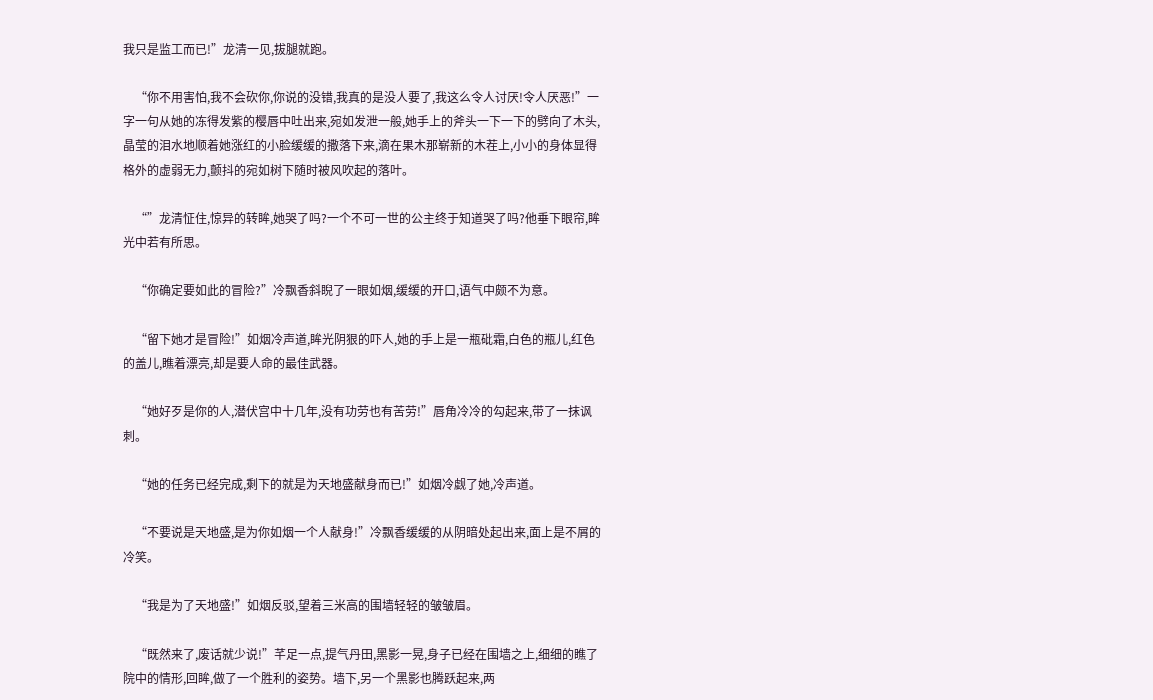我只是监工而已!”龙清一见,拔腿就跑。

    “你不用害怕,我不会砍你,你说的没错,我真的是没人要了,我这么令人讨厌!令人厌恶!”一字一句从她的冻得发紫的樱唇中吐出来,宛如发泄一般,她手上的斧头一下一下的劈向了木头,晶莹的泪水地顺着她涨红的小脸缓缓的撒落下来,滴在果木那崭新的木茬上,小小的身体显得格外的虚弱无力,颤抖的宛如树下随时被风吹起的落叶。

    “”龙清怔住,惊异的转眸,她哭了吗?一个不可一世的公主终于知道哭了吗?他垂下眼帘,眸光中若有所思。

    “你确定要如此的冒险?”冷飘香斜睨了一眼如烟,缓缓的开口,语气中颇不为意。

    “留下她才是冒险!”如烟冷声道,眸光阴狠的吓人,她的手上是一瓶砒霜,白色的瓶儿,红色的盖儿,瞧着漂亮,却是要人命的最佳武器。

    “她好歹是你的人,潜伏宫中十几年,没有功劳也有苦劳!”唇角冷冷的勾起来,带了一抹讽刺。

    “她的任务已经完成,剩下的就是为天地盛献身而已!”如烟冷觑了她,冷声道。

    “不要说是天地盛,是为你如烟一个人献身!”冷飘香缓缓的从阴暗处起出来,面上是不屑的冷笑。

    “我是为了天地盛!”如烟反驳,望着三米高的围墙轻轻的皱皱眉。

    “既然来了,废话就少说!”芊足一点,提气丹田,黑影一晃,身子已经在围墙之上,细细的瞧了院中的情形,回眸,做了一个胜利的姿势。墙下,另一个黑影也腾跃起来,两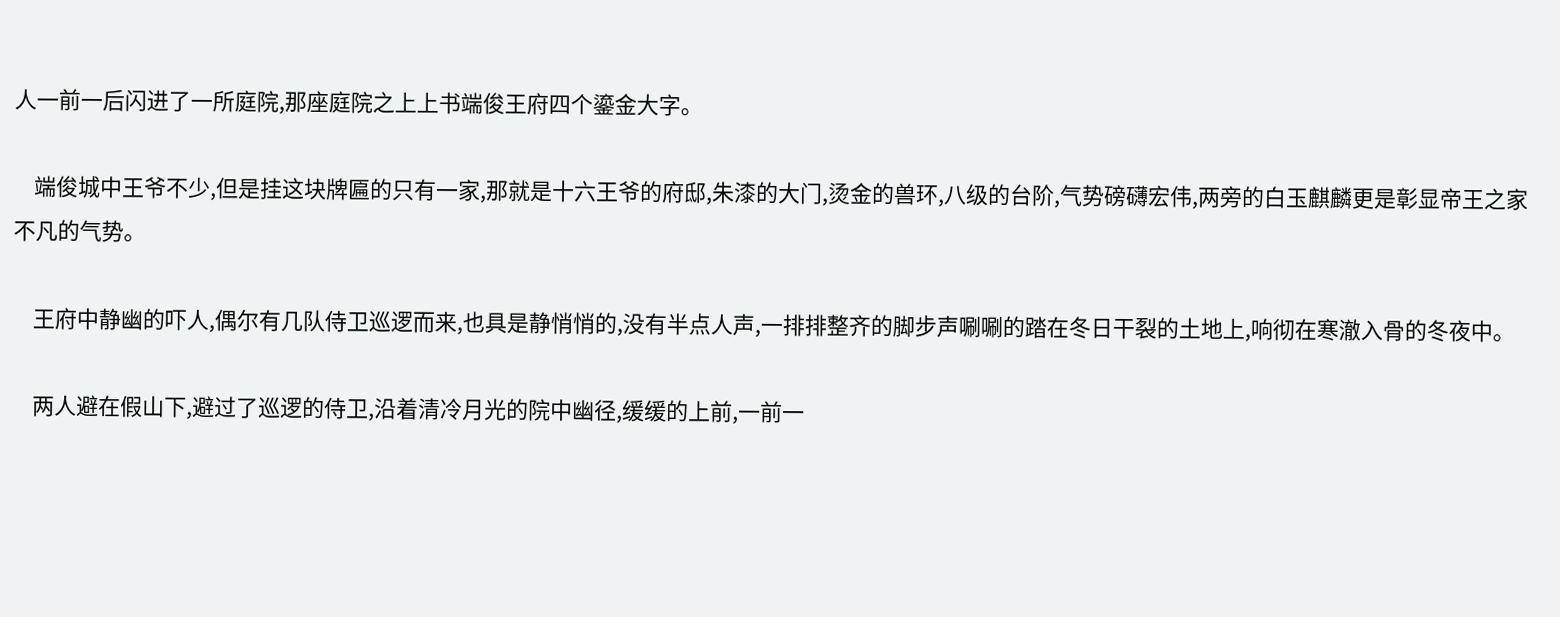人一前一后闪进了一所庭院,那座庭院之上上书端俊王府四个鎏金大字。

    端俊城中王爷不少,但是挂这块牌匾的只有一家,那就是十六王爷的府邸,朱漆的大门,烫金的兽环,八级的台阶,气势磅礴宏伟,两旁的白玉麒麟更是彰显帝王之家不凡的气势。

    王府中静幽的吓人,偶尔有几队侍卫巡逻而来,也具是静悄悄的,没有半点人声,一排排整齐的脚步声唰唰的踏在冬日干裂的土地上,响彻在寒澈入骨的冬夜中。

    两人避在假山下,避过了巡逻的侍卫,沿着清冷月光的院中幽径,缓缓的上前,一前一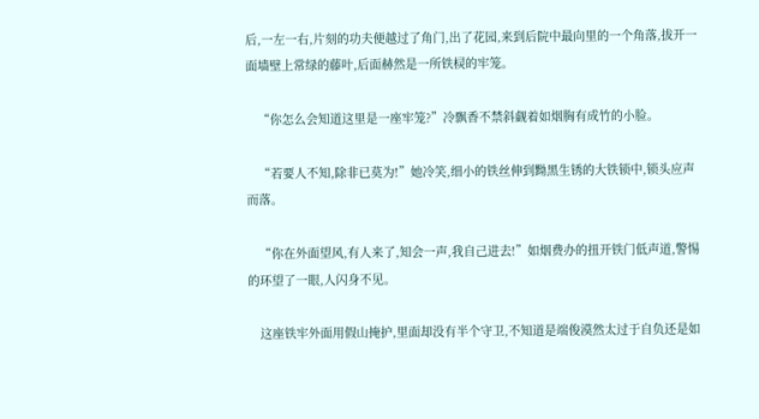后,一左一右,片刻的功夫便越过了角门,出了花园,来到后院中最向里的一个角落,拔开一面墙壁上常绿的藤叶,后面赫然是一所铁棂的牢笼。

    “你怎么会知道这里是一座牢笼?”冷飘香不禁斜觑着如烟胸有成竹的小脸。

    “若要人不知,除非已莫为!”她冷笑,细小的铁丝伸到黝黑生锈的大铁锁中,锁头应声而落。

    “你在外面望风,有人来了,知会一声,我自己进去!”如烟费办的扭开铁门低声道,警惕的环望了一眼,人闪身不见。

    这座铁牢外面用假山掩护,里面却没有半个守卫,不知道是端俊漠然太过于自负还是如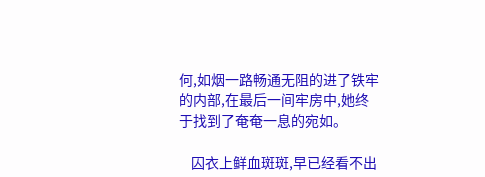何,如烟一路畅通无阻的进了铁牢的内部,在最后一间牢房中,她终于找到了奄奄一息的宛如。

    囚衣上鲜血斑斑,早已经看不出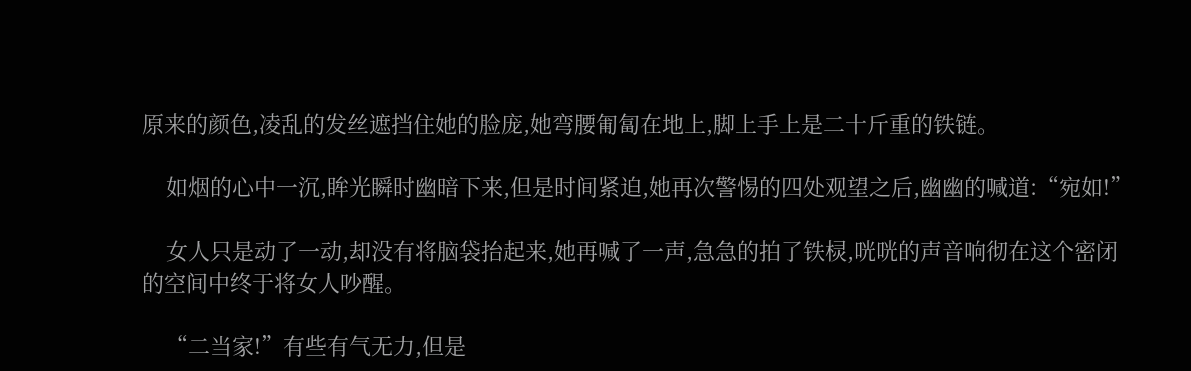原来的颜色,凌乱的发丝遮挡住她的脸庞,她弯腰匍匐在地上,脚上手上是二十斤重的铁链。

    如烟的心中一沉,眸光瞬时幽暗下来,但是时间紧迫,她再次警惕的四处观望之后,幽幽的喊道:“宛如!”

    女人只是动了一动,却没有将脑袋抬起来,她再喊了一声,急急的拍了铁棂,咣咣的声音响彻在这个密闭的空间中终于将女人吵醒。

    “二当家!”有些有气无力,但是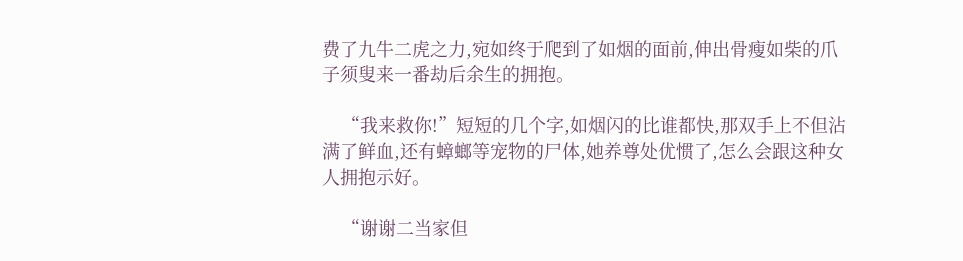费了九牛二虎之力,宛如终于爬到了如烟的面前,伸出骨瘦如柴的爪子须叟来一番劫后余生的拥抱。

    “我来救你!”短短的几个字,如烟闪的比谁都快,那双手上不但沾满了鲜血,还有蟑螂等宠物的尸体,她养尊处优惯了,怎么会跟这种女人拥抱示好。

    “谢谢二当家但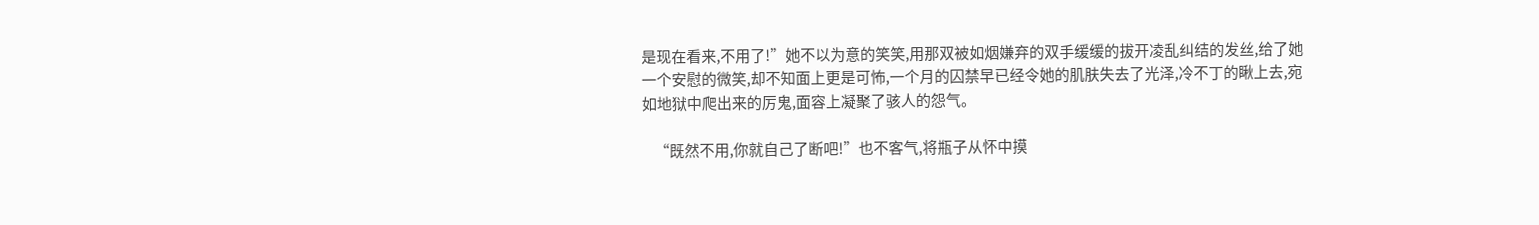是现在看来,不用了!”她不以为意的笑笑,用那双被如烟嫌弃的双手缓缓的拔开凌乱纠结的发丝,给了她一个安慰的微笑,却不知面上更是可怖,一个月的囚禁早已经令她的肌肤失去了光泽,冷不丁的瞅上去,宛如地狱中爬出来的厉鬼,面容上凝聚了骇人的怨气。

    “既然不用,你就自己了断吧!”也不客气,将瓶子从怀中摸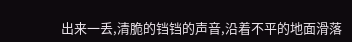出来一丢,清脆的铛铛的声音,沿着不平的地面滑落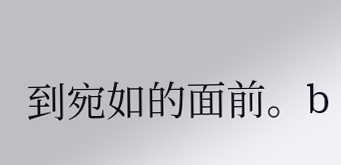到宛如的面前。b